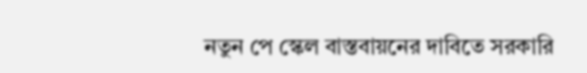নতুন পে স্কেল বাস্তবায়নের দাবিতে সরকারি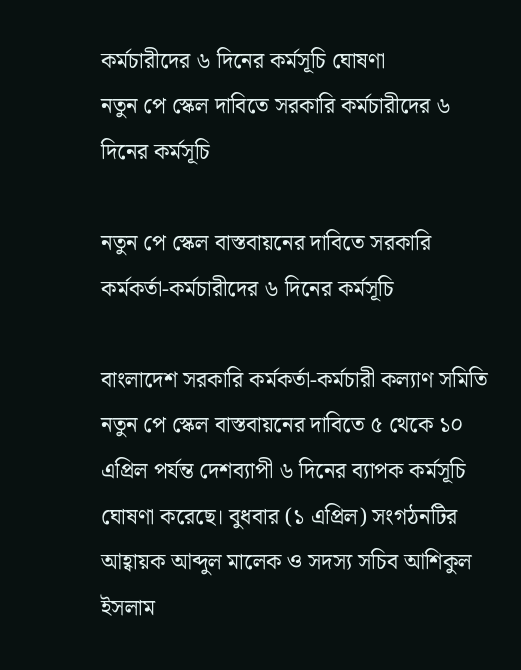কর্মচারীদের ৬ দিনের কর্মসূচি ঘোষণা
নতুন পে স্কেল দাবিতে সরকারি কর্মচারীদের ৬ দিনের কর্মসূচি

নতুন পে স্কেল বাস্তবায়নের দাবিতে সরকারি কর্মকর্তা-কর্মচারীদের ৬ দিনের কর্মসূচি

বাংলাদেশ সরকারি কর্মকর্তা-কর্মচারী কল্যাণ সমিতি নতুন পে স্কেল বাস্তবায়নের দাবিতে ৫ থেকে ১০ এপ্রিল পর্যন্ত দেশব্যাপী ৬ দিনের ব্যাপক কর্মসূচি ঘোষণা করেছে। বুধবার (১ এপ্রিল) সংগঠনটির আহ্বায়ক আব্দুল মালেক ও সদস্য সচিব আশিকুল ইসলাম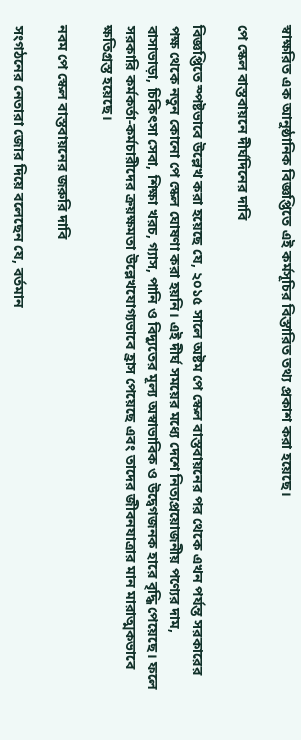স্বাক্ষরিত এক আনুষ্ঠানিক বিজ্ঞপ্তিতে এই কর্মসূচির বিস্তারিত তথ্য প্রকাশ করা হয়েছে।

পে স্কেল বাস্তবায়নে দীর্ঘদিনের দাবি

বিজ্ঞপ্তিতে স্পষ্টভাবে উল্লেখ করা হয়েছে যে, ২০১৫ সালে অষ্টম পে স্কেল বাস্তবায়নের পর থেকে এখন পর্যন্ত সরকারের পক্ষ থেকে নতুন কোনো পে স্কেল ঘোষণা করা হয়নি। এই দীর্ঘ সময়ের মধ্যে দেশে নিত্যপ্রয়োজনীয় পণ্যের দাম, বাসাভাড়া, চিকিৎসা সেবা, শিক্ষা খরচ, গ্যাস, পানি ও বিদ্যুতের মূল্য অস্বাভাবিক ও উদ্বেগজনক হারে বৃদ্ধি পেয়েছে। ফলে সরকারি কর্মকর্তা-কর্মচারীদের ক্রয়ক্ষমতা উল্লেখযোগ্যভাবে হ্রাস পেয়েছে এবং তাদের জীবনযাত্রার মান মারাত্মকভাবে ক্ষতিগ্রস্ত হয়েছে।

নবম পে স্কেল বাস্তবায়নের জরুরি দাবি

সংগঠনের নেতারা জোর দিয়ে বলেছেন যে, বর্তমান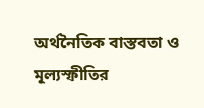অর্থনৈতিক বাস্তবতা ও মূল্যস্ফীতির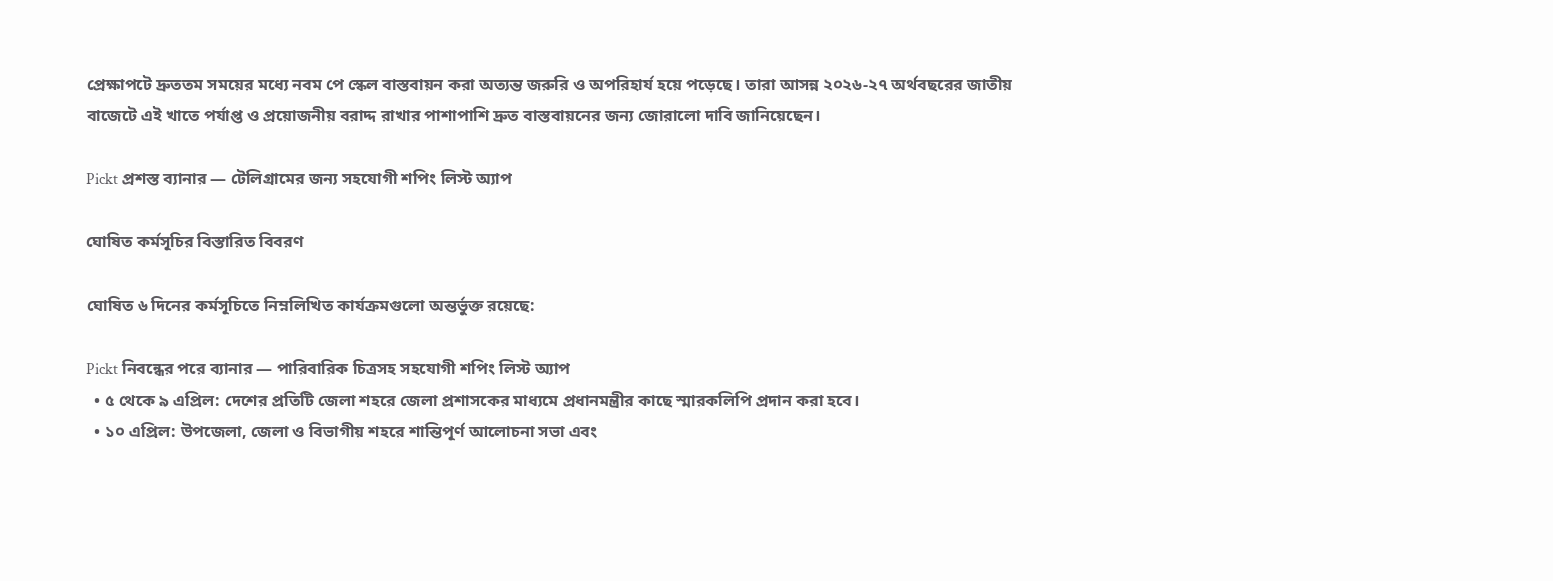প্রেক্ষাপটে দ্রুততম সময়ের মধ্যে নবম পে স্কেল বাস্তবায়ন করা অত্যন্ত জরুরি ও অপরিহার্য হয়ে পড়েছে। তারা আসন্ন ২০২৬-২৭ অর্থবছরের জাতীয় বাজেটে এই খাতে পর্যাপ্ত ও প্রয়োজনীয় বরাদ্দ রাখার পাশাপাশি দ্রুত বাস্তবায়নের জন্য জোরালো দাবি জানিয়েছেন।

Pickt প্রশস্ত ব্যানার — টেলিগ্রামের জন্য সহযোগী শপিং লিস্ট অ্যাপ

ঘোষিত কর্মসূচির বিস্তারিত বিবরণ

ঘোষিত ৬ দিনের কর্মসূচিতে নিম্নলিখিত কার্যক্রমগুলো অন্তর্ভুক্ত রয়েছে:

Pickt নিবন্ধের পরে ব্যানার — পারিবারিক চিত্রসহ সহযোগী শপিং লিস্ট অ্যাপ
  • ৫ থেকে ৯ এপ্রিল: দেশের প্রতিটি জেলা শহরে জেলা প্রশাসকের মাধ্যমে প্রধানমন্ত্রীর কাছে স্মারকলিপি প্রদান করা হবে।
  • ১০ এপ্রিল: উপজেলা, জেলা ও বিভাগীয় শহরে শান্তিপূর্ণ আলোচনা সভা এবং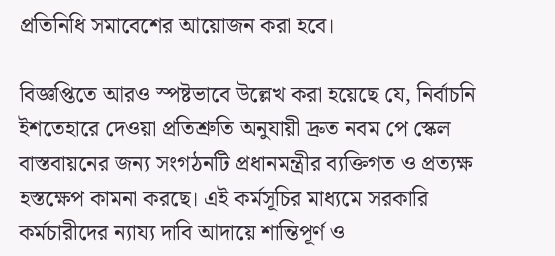প্রতিনিধি সমাবেশের আয়োজন করা হবে।

বিজ্ঞপ্তিতে আরও স্পষ্টভাবে উল্লেখ করা হয়েছে যে, নির্বাচনি ইশতেহারে দেওয়া প্রতিশ্রুতি অনুযায়ী দ্রুত নবম পে স্কেল বাস্তবায়নের জন্য সংগঠনটি প্রধানমন্ত্রীর ব্যক্তিগত ও প্রত্যক্ষ হস্তক্ষেপ কামনা করছে। এই কর্মসূচির মাধ্যমে সরকারি কর্মচারীদের ন্যায্য দাবি আদায়ে শান্তিপূর্ণ ও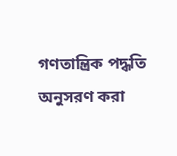গণতান্ত্রিক পদ্ধতি অনুসরণ করা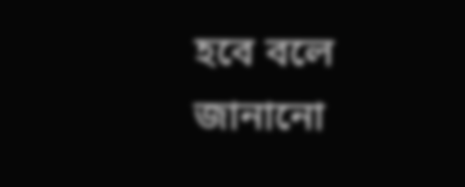হবে বলে জানানো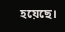হয়েছে।